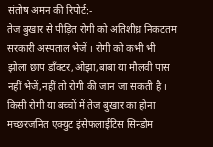संतोष अमन की रिपोर्ट:-
तेज बुखार से पीड़ित रोगी को अतिशीध्र निकटतम सरकारी अस्पताल भेजें । रोगी को कभी भी झोला छाप डाँक्टर,ओझा,बाबा या मौलवी पास नहीं भेजें,नहीं तो रोगी की जान जा सकती है । किसी रोगी या बच्चों में तेज बुखार का होना मच्छरजनित एक्युट इंसेफलाईटिस सिन्डोम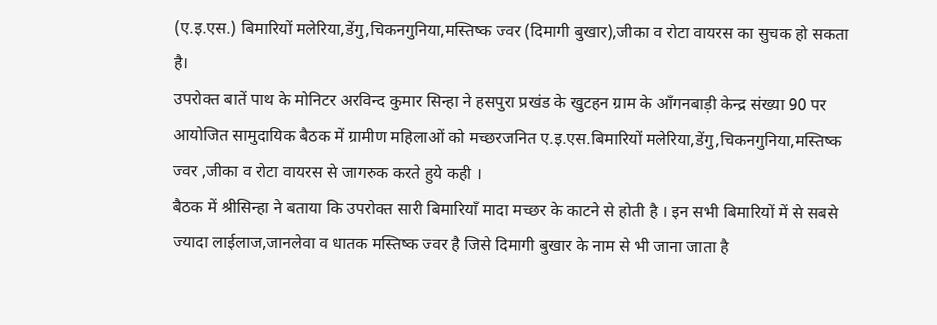(ए.इ.एस.) बिमारियों मलेरिया,डेंगु,चिकनगुनिया,मस्तिष्क ज्वर (दिमागी बुखार),जीका व रोटा वायरस का सुचक हो सकता है।
उपरोक्त बातें पाथ के मोनिटर अरविन्द कुमार सिन्हा ने हसपुरा प्रखंड के खुटहन ग्राम के आँगनबाड़ी केन्द्र संख्या 90 पर आयोजित सामुदायिक बैठक में ग्रामीण महिलाओं को मच्छरजनित ए.इ.एस.बिमारियों मलेरिया,डेंगु,चिकनगुनिया,मस्तिष्क ज्वर ,जीका व रोटा वायरस से जागरुक करते हुये कही ।
बैठक में श्रीसिन्हा ने बताया कि उपरोक्त सारी बिमारियाँ मादा मच्छर के काटने से होती है । इन सभी बिमारियों में से सबसे ज्यादा लाईलाज,जानलेवा व धातक मस्तिष्क ज्वर है जिसे दिमागी बुखार के नाम से भी जाना जाता है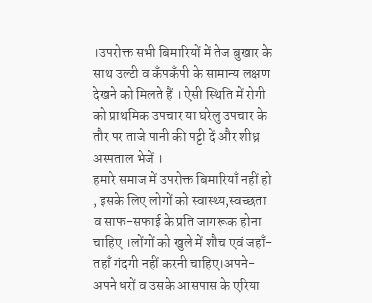।उपरोक्त सभी बिमारियों में तेज बुखार के साथ उल्टी व कँपकँपी के सामान्य लक्षण देखने को मिलते हैं । ऐसी स्थिति में रोगी को प्राथमिक उपचार या घरेलु उपचार के तौर पर ताजे पानी की पट्टी दें और शीध्र अस्पताल भेजें ।
हमारे समाज में उपरोक्त बिमारियाँ नहीं हो , इसके लिए लोगों को स्वास्थ्य,स्वच्छता व साफ-सफाई के प्रति जागरूक होना चाहिए ।लोंगों को खुले में शौच एवं जहाँ- तहाँ गंदगी नहीं करनी चाहिए।अपने-अपने धरों व उसके आसपास के एरिया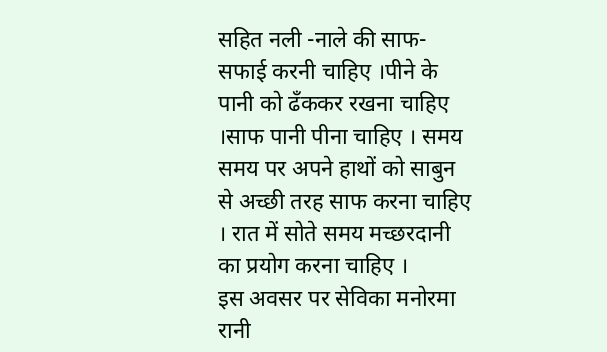सहित नली -नाले की साफ- सफाई करनी चाहिए ।पीने के पानी को ढँककर रखना चाहिए ।साफ पानी पीना चाहिए । समय समय पर अपने हाथों को साबुन से अच्छी तरह साफ करना चाहिए । रात में सोते समय मच्छरदानी का प्रयोग करना चाहिए ।
इस अवसर पर सेविका मनोरमा रानी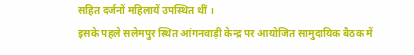सहित दर्जनों महिलायें उपस्थित थीं ।
इसके पहले सलेमपुर स्थित आंगनवाड़ी केन्द्र पर आयोजित सामुदायिक बैठक में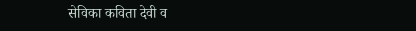सेविका कविता देवी व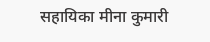सहायिका मीना कुमारी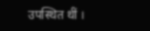उपस्थित थीं ।